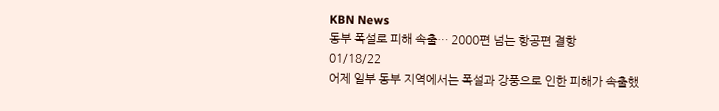KBN News
동부 폭설로 피해 속출… 2000편 넘는 항공편 결항
01/18/22
어제 일부 동부 지역에서는 폭설과 강풍으로 인한 피해가 속출했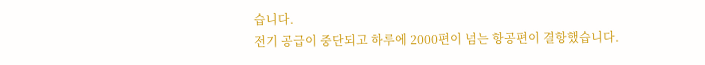습니다.
전기 공급이 중단되고 하루에 2000편이 넘는 항공편이 결항했습니다.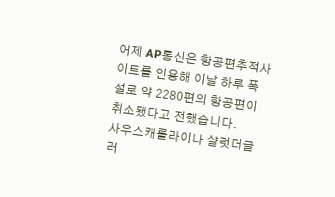어제 AP통신은 항공편추적사이트를 인용해 이날 하루 폭설로 약 2280편의 항공편이 취소됐다고 전했습니다.
사우스캐롤라이나 샬럿더글러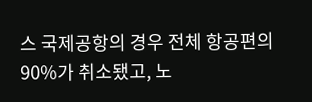스 국제공항의 경우 전체 항공편의 90%가 취소됐고, 노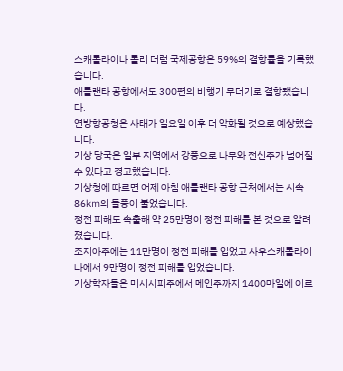스캐롤라이나 롤리 더럼 국제공항은 59%의 결항률을 기록했습니다.
애틀랜타 공항에서도 300편의 비행기 무더기로 결항됐습니다.
연방항공청은 사태가 일요일 이후 더 악화될 것으로 예상했습니다.
기상 당국은 일부 지역에서 강풍으로 나무와 전신주가 넘어질 수 있다고 경고했습니다.
기상청에 따르면 어제 아침 애틀랜타 공항 근처에서는 시속 86㎞의 돌풍이 불었습니다.
정전 피해도 속출해 약 25만명이 정전 피해를 본 것으로 알려졌습니다.
조지아주에는 11만명이 정전 피해를 입었고 사우스캐롤라이나에서 9만명이 정전 피해를 입었습니다.
기상학자들은 미시시피주에서 메인주까지 1400마일에 이르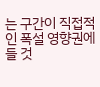는 구간이 직접적인 폭설 영향권에 들 것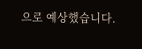으로 예상했습니다.